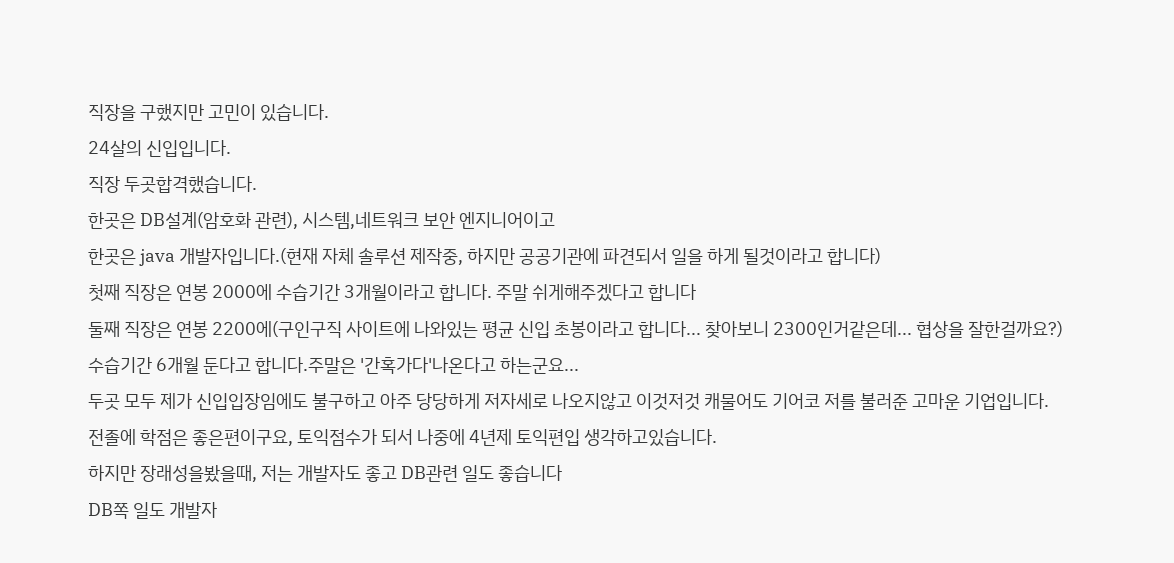직장을 구했지만 고민이 있습니다.
24살의 신입입니다.
직장 두곳합격했습니다.
한곳은 DB설계(암호화 관련), 시스템,네트워크 보안 엔지니어이고
한곳은 java 개발자입니다.(현재 자체 솔루션 제작중, 하지만 공공기관에 파견되서 일을 하게 될것이라고 합니다)
첫째 직장은 연봉 2000에 수습기간 3개월이라고 합니다. 주말 쉬게해주겠다고 합니다
둘째 직장은 연봉 2200에(구인구직 사이트에 나와있는 평균 신입 초봉이라고 합니다... 찾아보니 2300인거같은데... 협상을 잘한걸까요?)
수습기간 6개월 둔다고 합니다.주말은 '간혹가다'나온다고 하는군요...
두곳 모두 제가 신입입장임에도 불구하고 아주 당당하게 저자세로 나오지않고 이것저것 캐물어도 기어코 저를 불러준 고마운 기업입니다.
전졸에 학점은 좋은편이구요, 토익점수가 되서 나중에 4년제 토익편입 생각하고있습니다.
하지만 장래성을봤을때, 저는 개발자도 좋고 DB관련 일도 좋습니다
DB쪽 일도 개발자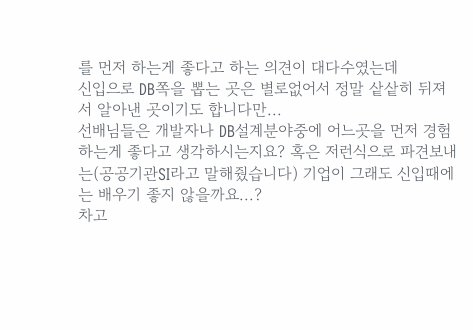를 먼저 하는게 좋다고 하는 의견이 대다수였는데
신입으로 DB쪽을 뽑는 곳은 별로없어서 정말 샅샅히 뒤져서 알아낸 곳이기도 합니다만...
선배님들은 개발자나 DB설계분야중에 어느곳을 먼저 경험하는게 좋다고 생각하시는지요? 혹은 저런식으로 파견보내는(공공기관SI라고 말해줬습니다) 기업이 그래도 신입때에는 배우기 좋지 않을까요...?
차고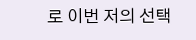로 이번 저의 선택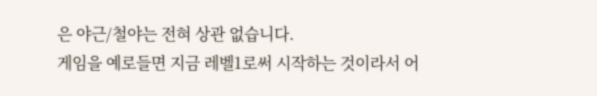은 야근/철야는 전혀 상관 없습니다.
게임을 예로들면 지금 레벨1로써 시작하는 것이라서 어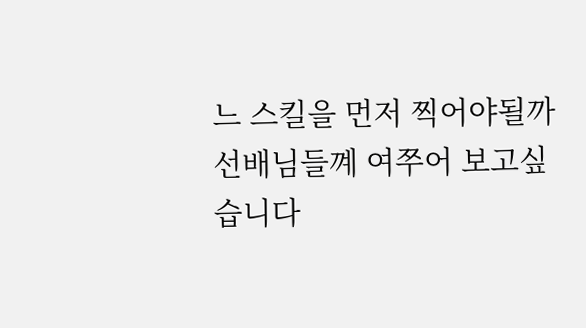느 스킬을 먼저 찍어야될까 선배님들꼐 여쭈어 보고싶습니다